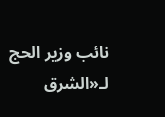نائب وزير الحج لـ«الشرق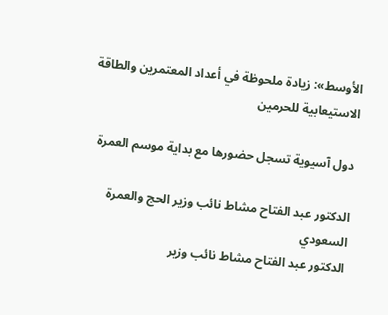الأوسط»: زيادة ملحوظة في أعداد المعتمرين والطاقة الاستيعابية للحرمين

دول آسيوية تسجل حضورها مع بداية موسم العمرة

الدكتور عبد الفتاح مشاط نائب وزير الحج والعمرة السعودي
الدكتور عبد الفتاح مشاط نائب وزير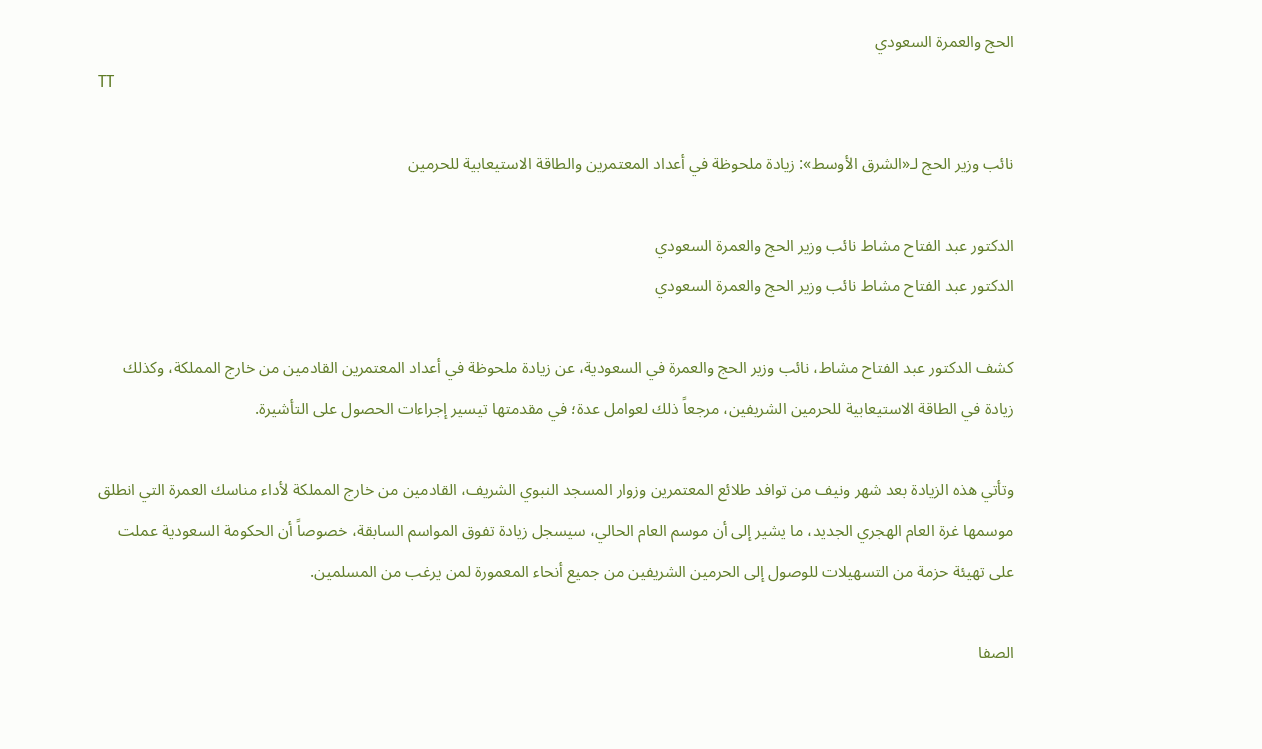الحج والعمرة السعودي
TT

نائب وزير الحج لـ«الشرق الأوسط»: زيادة ملحوظة في أعداد المعتمرين والطاقة الاستيعابية للحرمين

الدكتور عبد الفتاح مشاط نائب وزير الحج والعمرة السعودي
الدكتور عبد الفتاح مشاط نائب وزير الحج والعمرة السعودي

كشف الدكتور عبد الفتاح مشاط، نائب وزير الحج والعمرة في السعودية، عن زيادة ملحوظة في أعداد المعتمرين القادمين من خارج المملكة، وكذلك زيادة في الطاقة الاستيعابية للحرمين الشريفين، مرجعاً ذلك لعوامل عدة؛ في مقدمتها تيسير إجراءات الحصول على التأشيرة.

وتأتي هذه الزيادة بعد شهر ونيف من توافد طلائع المعتمرين وزوار المسجد النبوي الشريف، القادمين من خارج المملكة لأداء مناسك العمرة التي انطلق موسمها غرة العام الهجري الجديد، ما يشير إلى أن موسم العام الحالي، سيسجل زيادة تفوق المواسم السابقة، خصوصاً أن الحكومة السعودية عملت على تهيئة حزمة من التسهيلات للوصول إلى الحرمين الشريفين من جميع أنحاء المعمورة لمن يرغب من المسلمين.

الصفا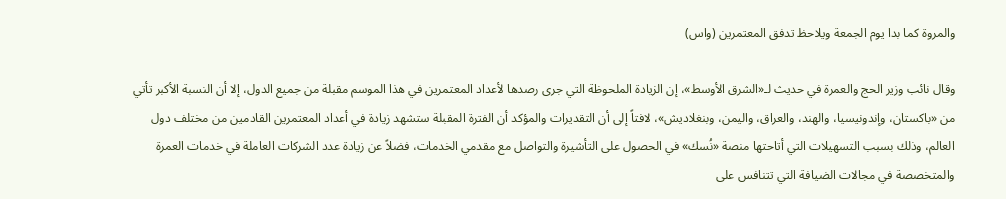والمروة كما بدا يوم الجمعة ويلاحظ تدفق المعتمرين (واس)

وقال نائب وزير الحج والعمرة في حديث لـ«الشرق الأوسط»، إن الزيادة الملحوظة التي جرى رصدها لأعداد المعتمرين في هذا الموسم مقبلة من جميع الدول، إلا أن النسبة الأكبر تأتي من «باكستان، وإندونيسيا، والهند، والعراق، واليمن، وبنغلاديش»، لافتاً إلى أن التقديرات والمؤكد أن الفترة المقبلة ستشهد زيادة في أعداد المعتمرين القادمين من مختلف دول العالم، وذلك بسبب التسهيلات التي أتاحتها منصة «نُسك» في الحصول على التأشيرة والتواصل مع مقدمي الخدمات، فضلاً عن زيادة عدد الشركات العاملة في خدمات العمرة والمتخصصة في مجالات الضيافة التي تتنافس على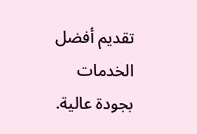تقديم أفضل الخدمات بجودة عالية.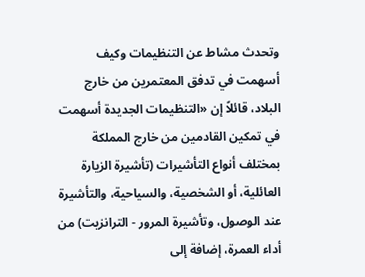وتحدث مشاط عن التنظيمات وكيف أسهمت في تدفق المعتمرين من خارج البلاد، قائلاً إن «التنظيمات الجديدة أسهمت في تمكين القادمين من خارج المملكة بمختلف أنواع التأشيرات (تأشيرة الزيارة العائلية، أو الشخصية، والسياحية، والتأشيرة عند الوصول، وتأشيرة المرور - الترانزيت) من أداء العمرة، إضافة إلى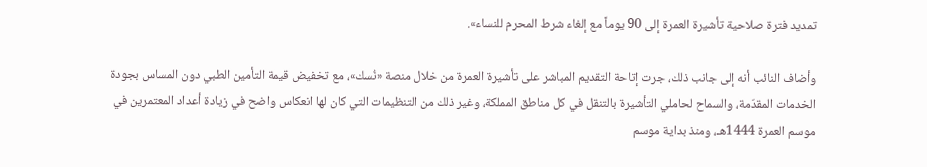تمديد فترة صلاحية تأشيرة العمرة إلى 90 يوماً مع إلغاء شرط المحرم للنساء».

وأضاف النائب أنه إلى جانب ذلك، جرت إتاحة التقديم المباشر على تأشيرة العمرة من خلال منصة «نُسك»، مع تخفيض قيمة التأمين الطبي دون المساس بجودة الخدمات المقدّمة، والسماح لحاملي التأشيرة بالتنقل في كل مناطق المملكة، وغير ذلك من التنظيمات التي كان لها انعكاس واضح في زيادة أعداد المعتمرين في موسم العمرة 1444هـ، ومنذ بداية موسم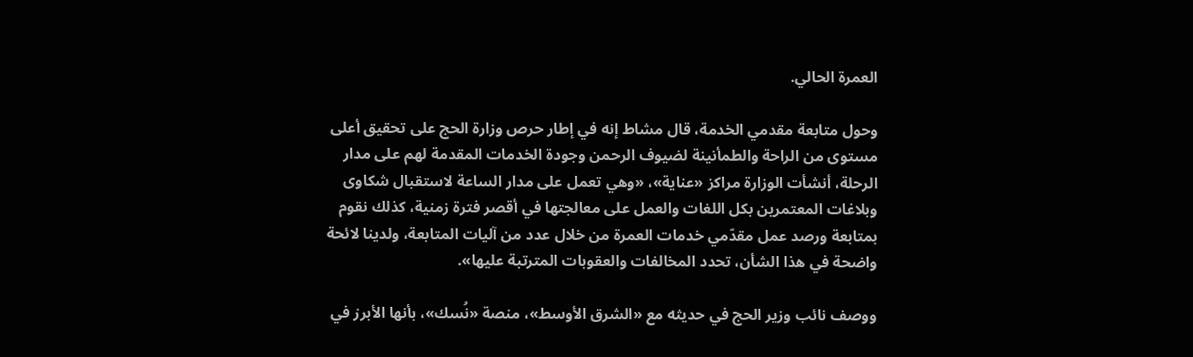العمرة الحالي.

وحول متابعة مقدمي الخدمة، قال مشاط إنه في إطار حرص وزارة الحج على تحقيق أعلى مستوى من الراحة والطمأنينة لضيوف الرحمن وجودة الخدمات المقدمة لهم على مدار الرحلة، أنشأت الوزارة مراكز «عناية»، «وهي تعمل على مدار الساعة لاستقبال شكاوى وبلاغات المعتمرين بكل اللغات والعمل على معالجتها في أقصر فترة زمنية، كذلك نقوم بمتابعة ورصد عمل مقدّمي خدمات العمرة من خلال عدد من آليات المتابعة، ولدينا لائحة واضحة في هذا الشأن، تحدد المخالفات والعقوبات المترتبة عليها».

ووصف نائب وزير الحج في حديثه مع «الشرق الأوسط»، منصة «نُسك»، بأنها الأبرز في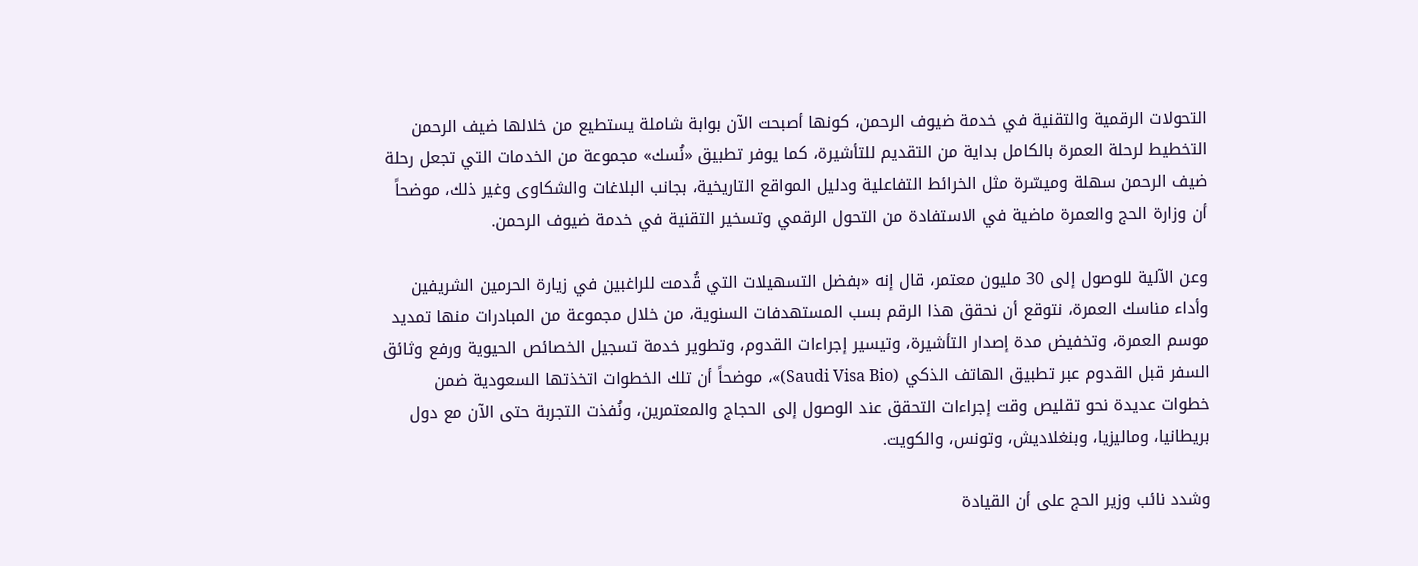التحولات الرقمية والتقنية في خدمة ضيوف الرحمن، كونها أصبحت الآن بوابة شاملة يستطيع من خلالها ضيف الرحمن التخطيط لرحلة العمرة بالكامل بداية من التقديم للتأشيرة، كما يوفر تطبيق «نُسك» مجموعة من الخدمات التي تجعل رحلة ضيف الرحمن سهلة وميسّرة مثل الخرائط التفاعلية ودليل المواقع التاريخية، بجانب البلاغات والشكاوى وغير ذلك، موضحاً أن وزارة الحج والعمرة ماضية في الاستفادة من التحول الرقمي وتسخير التقنية في خدمة ضيوف الرحمن.

وعن الآلية للوصول إلى 30 مليون معتمر، قال إنه «بفضل التسهيلات التي قُدمت للراغبين في زيارة الحرمين الشريفين وأداء مناسك العمرة، نتوقع أن نحقق هذا الرقم بسب المستهدفات السنوية، من خلال مجموعة من المبادرات منها تمديد موسم العمرة، وتخفيض مدة إصدار التأشيرة، وتيسير إجراءات القدوم، وتطوير خدمة تسجيل الخصائص الحيوية ورفع وثائق السفر قبل القدوم عبر تطبيق الهاتف الذكي (Saudi Visa Bio)»، موضحاً أن تلك الخطوات اتخذتها السعودية ضمن خطوات عديدة نحو تقليص وقت إجراءات التحقق عند الوصول إلى الحجاج والمعتمرين، ونُفذت التجربة حتى الآن مع دول بريطانيا، وماليزيا، وبنغلاديش، وتونس، والكويت.

وشدد نائب وزير الحج على أن القيادة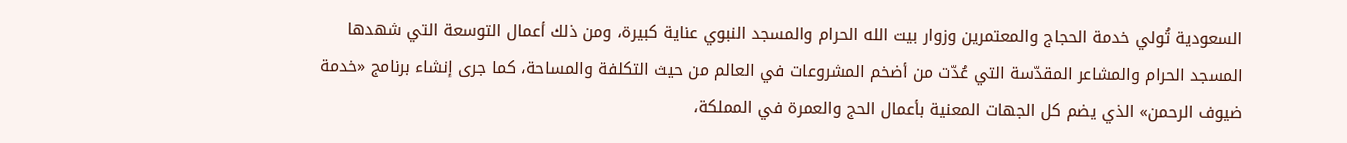السعودية تُولي خدمة الحجاج والمعتمرين وزوار بيت الله الحرام والمسجد النبوي عناية كبيرة، ومن ذلك أعمال التوسعة التي شهدها المسجد الحرام والمشاعر المقدّسة التي عُدّت من أضخم المشروعات في العالم من حيث التكلفة والمساحة، كما جرى إنشاء برنامج «خدمة ضيوف الرحمن» الذي يضم كل الجهات المعنية بأعمال الحج والعمرة في المملكة،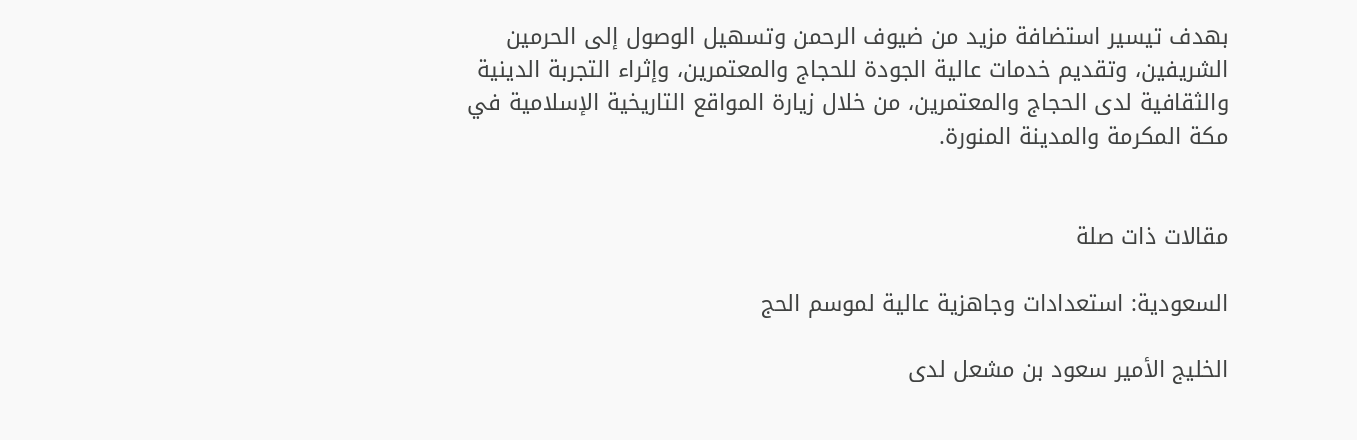بهدف تيسير استضافة مزيد من ضيوف الرحمن وتسهيل الوصول إلى الحرمين الشريفين، وتقديم خدمات عالية الجودة للحجاج والمعتمرين، وإثراء التجربة الدينية والثقافية لدى الحجاج والمعتمرين، من خلال زيارة المواقع التاريخية الإسلامية في مكة المكرمة والمدينة المنورة.


مقالات ذات صلة

السعودية: استعدادات وجاهزية عالية لموسم الحج

الخليج الأمير سعود بن مشعل لدى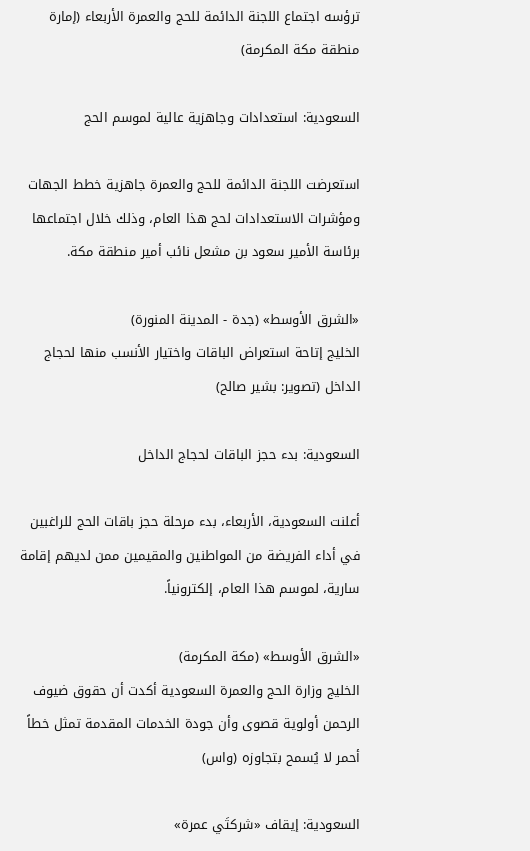ترؤسه اجتماع اللجنة الدائمة للحج والعمرة الأربعاء (إمارة منطقة مكة المكرمة)

السعودية: استعدادات وجاهزية عالية لموسم الحج

استعرضت اللجنة الدائمة للحج والعمرة جاهزية خطط الجهات ومؤشرات الاستعدادات لحج هذا العام، وذلك خلال اجتماعها برئاسة الأمير سعود بن مشعل نائب أمير منطقة مكة.

«الشرق الأوسط» (جدة - المدينة المنورة)
الخليج إتاحة استعراض الباقات واختيار الأنسب منها لحجاج الداخل (تصوير: بشير صالح)

السعودية: بدء حجز الباقات لحجاج الداخل

أعلنت السعودية، الأربعاء، بدء مرحلة حجز باقات الحج للراغبين في أداء الفريضة من المواطنين والمقيمين ممن لديهم إقامة سارية، لموسم هذا العام، إلكترونياً.

«الشرق الأوسط» (مكة المكرمة)
الخليج وزارة الحج والعمرة السعودية أكدت أن حقوق ضيوف الرحمن أولوية قصوى وأن جودة الخدمات المقدمة تمثل خطاً أحمر لا يُسمح بتجاوزه (واس)

السعودية: إيقاف «شركتَي عمرة»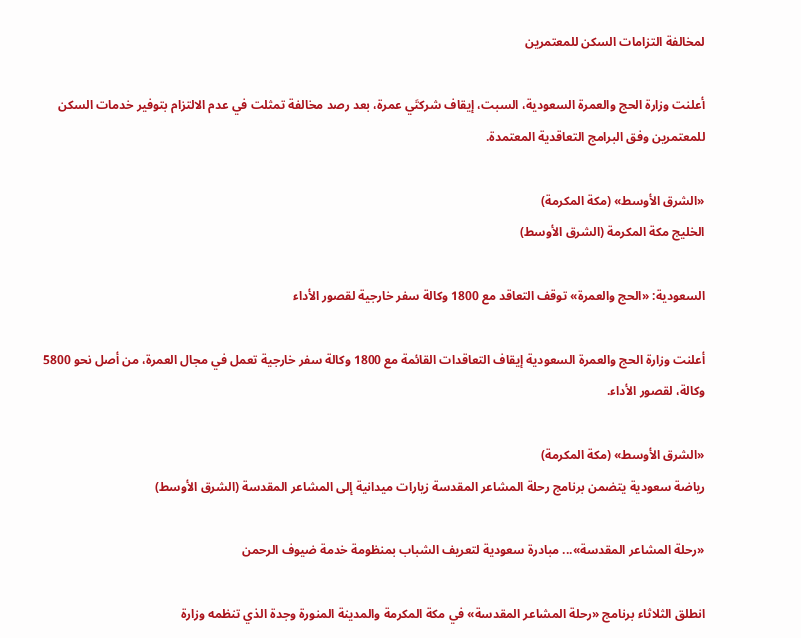لمخالفة التزامات السكن للمعتمرين

أعلنت وزارة الحج والعمرة السعودية، السبت، إيقاف شركتَي عمرة، بعد رصد مخالفة تمثلت في عدم الالتزام بتوفير خدمات السكن للمعتمرين وفق البرامج التعاقدية المعتمدة.

«الشرق الأوسط» (مكة المكرمة)
الخليج مكة المكرمة (الشرق الأوسط)

السعودية: «الحج والعمرة» توقف التعاقد مع 1800 وكالة سفر خارجية لقصور الأداء

أعلنت وزارة الحج والعمرة السعودية إيقاف التعاقدات القائمة مع 1800 وكالة سفر خارجية تعمل في مجال العمرة، من أصل نحو 5800 وكالة، لقصور الأداء.

«الشرق الأوسط» (مكة المكرمة)
رياضة سعودية يتضمن برنامج رحلة المشاعر المقدسة زيارات ميدانية إلى المشاعر المقدسة (الشرق الأوسط)

«رحلة المشاعر المقدسة»... مبادرة سعودية لتعريف الشباب بمنظومة خدمة ضيوف الرحمن

انطلق الثلاثاء برنامج «رحلة المشاعر المقدسة» في مكة المكرمة والمدينة المنورة وجدة الذي تنظمه وزارة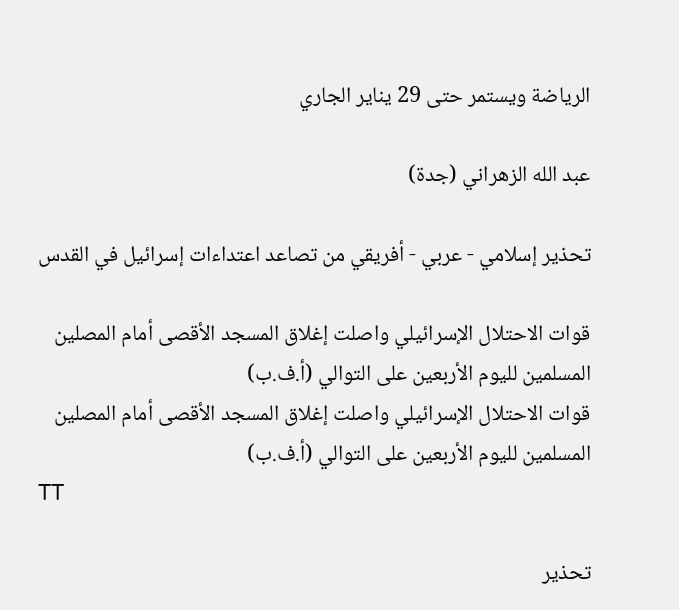الرياضة ويستمر حتى 29 يناير الجاري

عبد الله الزهراني (جدة)

تحذير إسلامي - عربي - أفريقي من تصاعد اعتداءات إسرائيل في القدس

قوات الاحتلال الإسرائيلي واصلت إغلاق المسجد الأقصى أمام المصلين المسلمين لليوم الأربعين على التوالي (أ.ف.ب)
قوات الاحتلال الإسرائيلي واصلت إغلاق المسجد الأقصى أمام المصلين المسلمين لليوم الأربعين على التوالي (أ.ف.ب)
TT

تحذير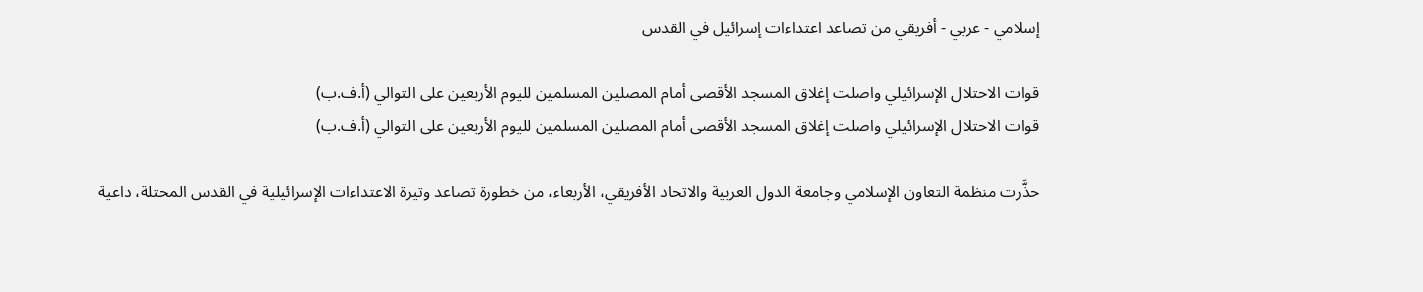إسلامي - عربي - أفريقي من تصاعد اعتداءات إسرائيل في القدس

قوات الاحتلال الإسرائيلي واصلت إغلاق المسجد الأقصى أمام المصلين المسلمين لليوم الأربعين على التوالي (أ.ف.ب)
قوات الاحتلال الإسرائيلي واصلت إغلاق المسجد الأقصى أمام المصلين المسلمين لليوم الأربعين على التوالي (أ.ف.ب)

حذَّرت منظمة التعاون الإسلامي وجامعة الدول العربية والاتحاد الأفريقي، الأربعاء، من خطورة تصاعد وتيرة الاعتداءات الإسرائيلية في القدس المحتلة، داعية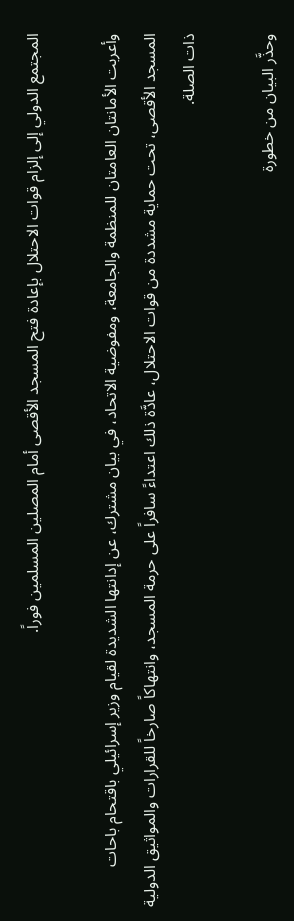المجتمع الدولي إلى إلزام قوات الاحتلال بإعادة فتح المسجد الأقصى أمام المصلين المسلمين فوراً.

وأعربت الأمانتان العامتان للمنظمة والجامعة، ومفوضية الاتحاد، في بيان مشترك، عن إدانتها الشديدة لقيام وزير إسرائيلي باقتحام باحات المسجد الأقصى، تحت حماية مشددة من قوات الاحتلال، عادَّة ذلك اعتداءً سافراً على حرمة المسجد، وانتهاكاً صارخاً للقرارات والمواثيق الدولية ذات الصلة.

وحذَّر البيان من خطورة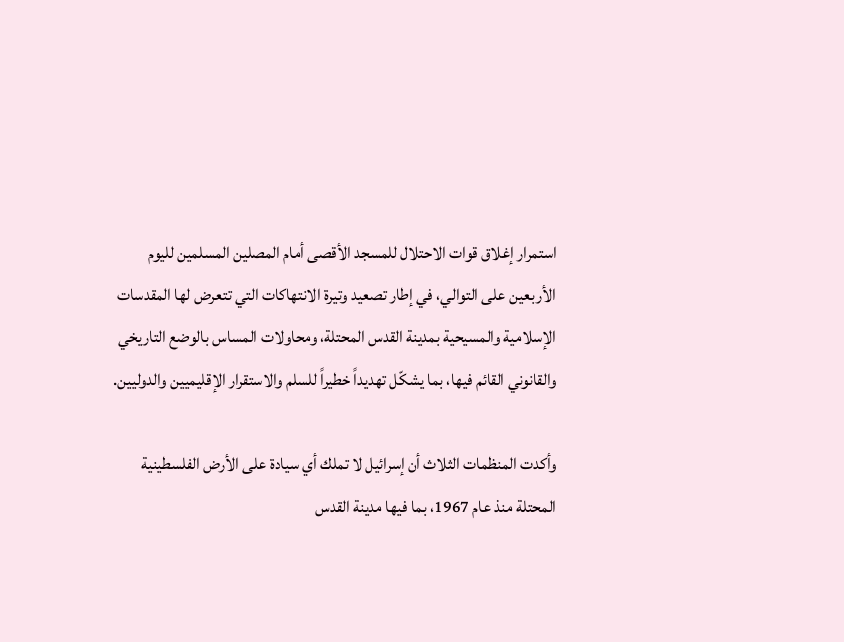استمرار إغلاق قوات الاحتلال للمسجد الأقصى أمام المصلين المسلمين لليوم الأربعين على التوالي، في إطار تصعيد وتيرة الانتهاكات التي تتعرض لها المقدسات الإسلامية والمسيحية بمدينة القدس المحتلة، ومحاولات المساس بالوضع التاريخي والقانوني القائم فيها، بما يشكّل تهديداً خطيراً للسلم والاستقرار الإقليميين والدوليين.

وأكدت المنظمات الثلاث أن إسرائيل لا تملك أي سيادة على الأرض الفلسطينية المحتلة منذ عام 1967، بما فيها مدينة القدس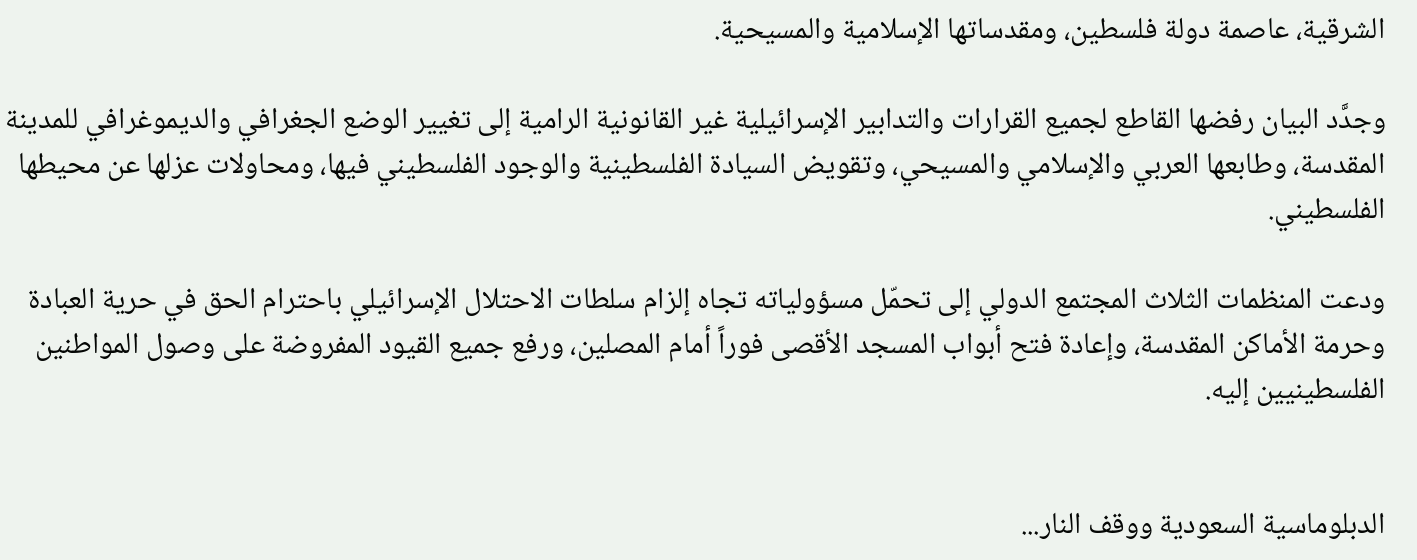الشرقية، عاصمة دولة فلسطين، ومقدساتها الإسلامية والمسيحية.

وجدَّد البيان رفضها القاطع لجميع القرارات والتدابير الإسرائيلية غير القانونية الرامية إلى تغيير الوضع الجغرافي والديموغرافي للمدينة المقدسة، وطابعها العربي والإسلامي والمسيحي، وتقويض السيادة الفلسطينية والوجود الفلسطيني فيها، ومحاولات عزلها عن محيطها الفلسطيني.

ودعت المنظمات الثلاث المجتمع الدولي إلى تحمّل مسؤولياته تجاه إلزام سلطات الاحتلال الإسرائيلي باحترام الحق في حرية العبادة وحرمة الأماكن المقدسة، وإعادة فتح أبواب المسجد الأقصى فوراً أمام المصلين، ورفع جميع القيود المفروضة على وصول المواطنين الفلسطينيين إليه.


الدبلوماسية السعودية ووقف النار...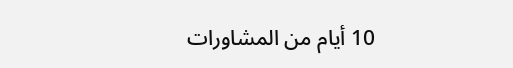10 أيام من المشاورات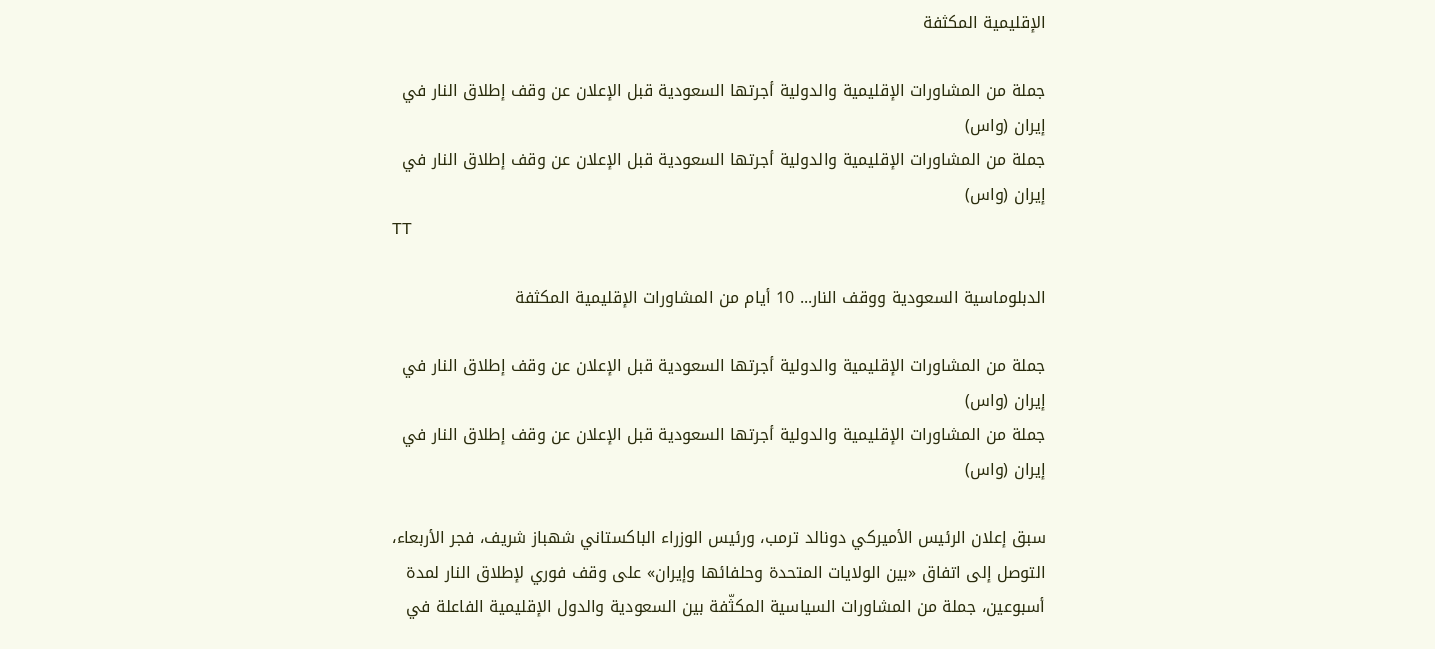الإقليمية المكثفة

جملة من المشاورات الإقليمية والدولية أجرتها السعودية قبل الإعلان عن وقف إطلاق النار في إيران (واس)
جملة من المشاورات الإقليمية والدولية أجرتها السعودية قبل الإعلان عن وقف إطلاق النار في إيران (واس)
TT

الدبلوماسية السعودية ووقف النار... 10 أيام من المشاورات الإقليمية المكثفة

جملة من المشاورات الإقليمية والدولية أجرتها السعودية قبل الإعلان عن وقف إطلاق النار في إيران (واس)
جملة من المشاورات الإقليمية والدولية أجرتها السعودية قبل الإعلان عن وقف إطلاق النار في إيران (واس)

سبق إعلان الرئيس الأميركي دونالد ترمب، ورئيس الوزراء الباكستاني شهباز شريف، فجر الأربعاء، التوصل إلى اتفاق «بين الولايات المتحدة وحلفائها وإيران» على وقف فوري لإطلاق النار لمدة أسبوعين، جملة من المشاورات السياسية المكثّفة بين السعودية والدول الإقليمية الفاعلة في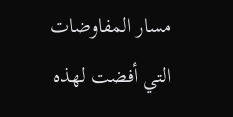مسار المفاوضات التي أفضت لهذه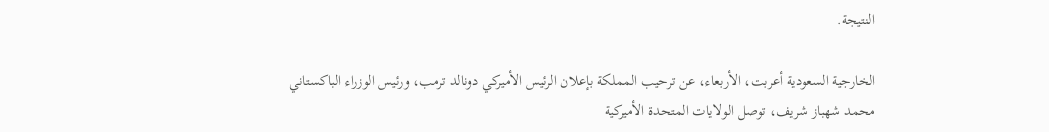النتيجة.

الخارجية السعودية أعربت، الأربعاء، عن ترحيب المملكة بإعلان الرئيس الأميركي دونالد ترمب، ورئيس الوزراء الباكستاني محمد شهباز شريف، توصل الولايات المتحدة الأميركية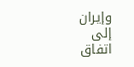وإيران إلى اتفاق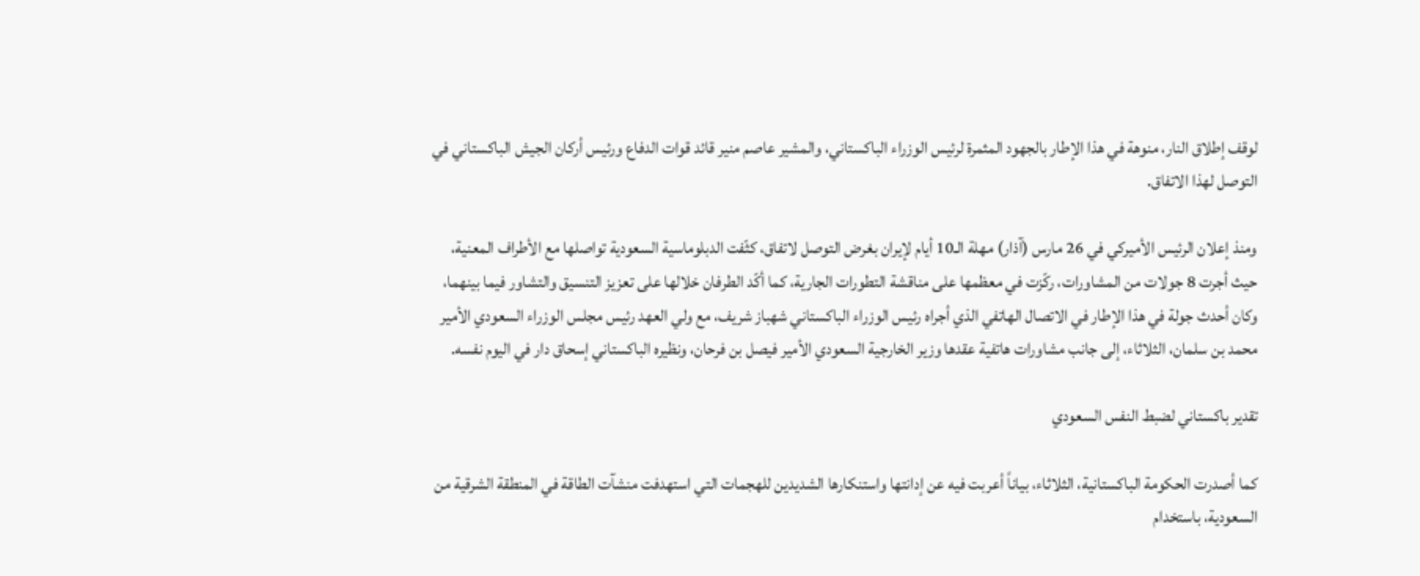لوقف إطلاق النار، منوهة في هذا الإطار بالجهود المثمرة لرئيس الوزراء الباكستاني، والمشير عاصم منير قائد قوات الدفاع ورئيس أركان الجيش الباكستاني في التوصل لهذا الاتفاق.

ومنذ إعلان الرئيس الأميركي في 26 مارس (آذار) مهلة الـ10 أيام لإيران بغرض التوصل لاتفاق، كثّفت الدبلوماسية السعودية تواصلها مع الأطراف المعنية، حيث أجرت 8 جولات من المشاورات، ركّزت في معظمها على مناقشة التطورات الجارية، كما أكّد الطرفان خلالها على تعزيز التنسيق والتشاور فيما بينهما، وكان أحدث جولة في هذا الإطار في الاتصال الهاتفي الذي أجراه رئيس الوزراء الباكستاني شهباز شريف، مع ولي العهد رئيس مجلس الوزراء السعودي الأمير محمد بن سلمان، الثلاثاء، إلى جانب مشاورات هاتفية عقدها وزير الخارجية السعودي الأمير فيصل بن فرحان، ونظيره الباكستاني إسحاق دار في اليوم نفسه.

تقدير باكستاني لضبط النفس السعودي

كما أصدرت الحكومة الباكستانية، الثلاثاء، بياناً أعربت فيه عن إدانتها واستنكارها الشديدين للهجمات التي استهدفت منشآت الطاقة في المنطقة الشرقية من السعودية، باستخدام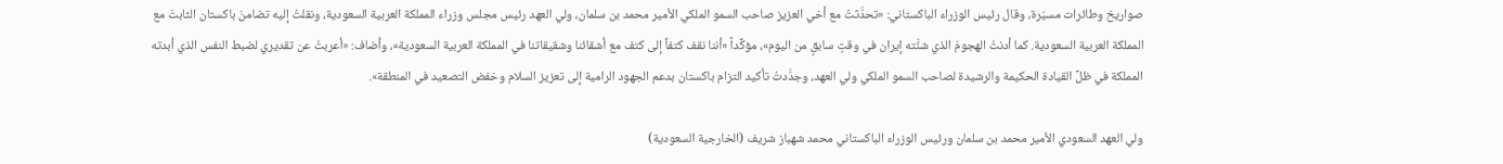صواريخ وطائرات مسيّرة، وقال رئيس الوزراء الباكستاني: «تحدَّثتُ مع أخي العزيز صاحب السمو الملكي الأمير محمد بن سلمان، ولي العهد رئيس مجلس وزراء المملكة العربية السعودية، ونقلتُ إليه تضامنَ باكستان الثابتَ مع المملكة العربية السعودية. كما أدنتُ الهجومَ الذي شنَّته إيران في وقتٍ سابقٍ من اليوم»، مؤكِّداً «أننا نقف كتفاً إلى كتف مع أشقائنا وشقيقاتنا في المملكة العربية السعودية»، وأضاف: «أعربتُ عن تقديري لضبط النفس الذي أبدته المملكة في ظلِّ القيادة الحكيمة والرشيدة لصاحب السمو الملكي ولي العهد، وجدَّدتُ تأكيد التزام باكستان بدعم الجهود الرامية إلى تعزيز السلام وخفض التصعيد في المنطقة».

ولي العهد السعودي الأمير محمد بن سلمان ورئيس الوزراء الباكستاني محمد شهباز شريف (الخارجية السعودية)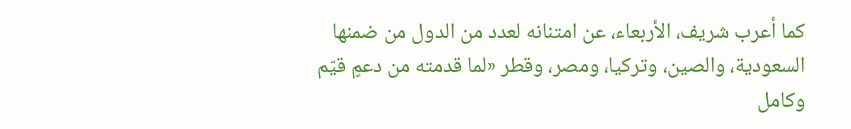كما أعرب شريف، الأربعاء، عن امتنانه لعدد من الدول من ضمنها السعودية، والصين، وتركيا، ومصر، وقطر «لما قدمته من دعمٍ قيّم وكامل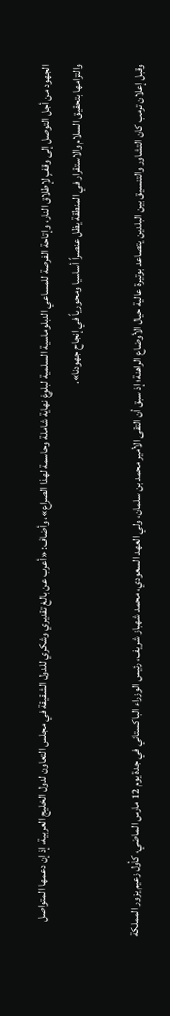الجهود من أجل التوصل إلى وقفٍ لإطلاق النار، وإتاحة الفرصة للمساعي الدبلوماسية السلمية لبلوغ نهاية شاملة وحاسمة لهذا الصراع»، وأضاف: «أعرب عن بالغ تقديري وشكري للدول الشقيقة في مجلس التعاون لدول الخليج العربية، إذ إن دعمها المتواصل والتزامها بتحقيق السلام والاستقرار في المنطقة يظل عنصراً أساسيا ومحورياً في إنجاح جهودنا».

وقبل إعلان ترمب كان التشاور والتنسيق بين البلدين يتصاعد بوتيرة عالية حيال الأوضاع الراهنة؛ إذ سبق أن التقى الأمير محمد بن سلمان، ولي العهد السعودي، محمد شهباز شريف، رئيس الوزراء الباكستاني في جدة يوم 12 مارس الماضي، كأول زعيم يزور المملكة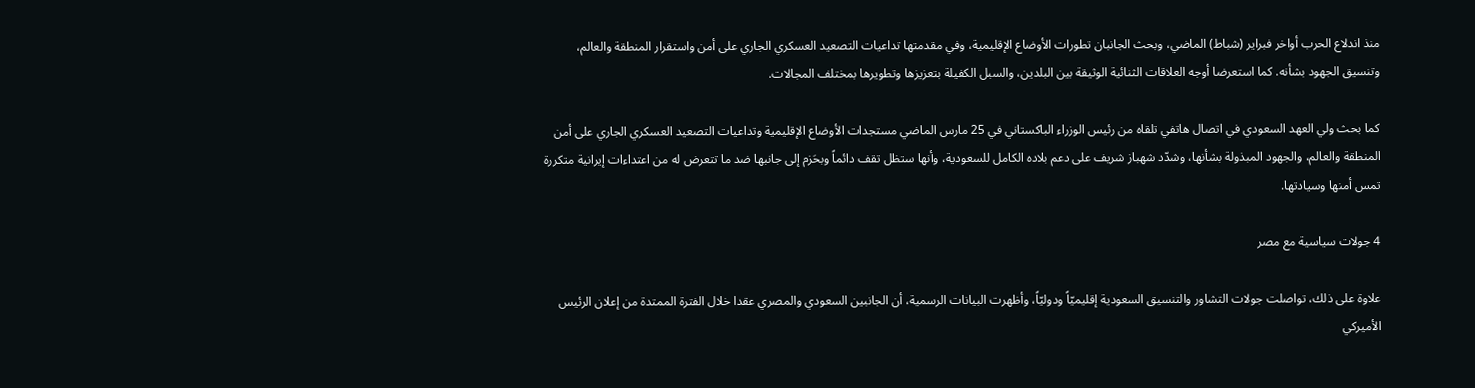منذ اندلاع الحرب أواخر فبراير (شباط) الماضي، وبحث الجانبان تطورات الأوضاع الإقليمية، وفي مقدمتها تداعيات التصعيد العسكري الجاري على أمن واستقرار المنطقة والعالم، وتنسيق الجهود بشأنه. كما استعرضا أوجه العلاقات الثنائية الوثيقة بين البلدين، والسبل الكفيلة بتعزيزها وتطويرها بمختلف المجالات.

كما بحث ولي العهد السعودي في اتصال هاتفي تلقاه من رئيس الوزراء الباكستاني في 25 مارس الماضي مستجدات الأوضاع الإقليمية وتداعيات التصعيد العسكري الجاري على أمن المنطقة والعالم، والجهود المبذولة بشأنها، وشدّد شهباز شريف على دعم بلاده الكامل للسعودية، وأنها ستظل تقف دائماً وبحَزم إلى جانبها ضد ما تتعرض له من اعتداءات إيرانية متكررة تمس أمنها وسيادتها.

4 جولات سياسية مع مصر

علاوة على ذلك، تواصلت جولات التشاور والتنسيق السعودية إقليميّاً ودوليّاً، وأظهرت البيانات الرسمية، أن الجانبين السعودي والمصري عقدا خلال الفترة الممتدة من إعلان الرئيس الأميركي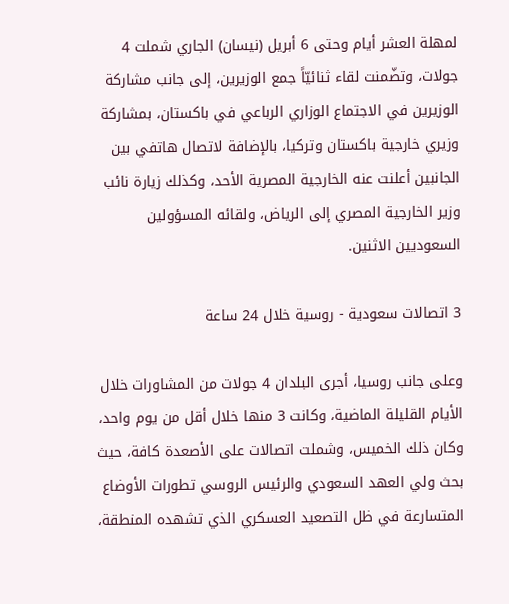لمهلة العشر أيام وحتى 6 أبريل (نيسان) الجاري شملت 4 جولات، وتضّمنت لقاء ثنائيّاً جمع الوزيرين، إلى جانب مشاركة الوزيرين في الاجتماع الوزاري الرباعي في باكستان، بمشاركة وزيري خارجية باكستان وتركيا، بالإضافة لاتصال هاتفي بين الجانبين أعلنت عنه الخارجية المصرية الأحد، وكذلك زيارة نائب وزير الخارجية المصري إلى الرياض، ولقائه المسؤولين السعوديين الاثنين.

3 اتصالات سعودية - روسية خلال 24 ساعة

وعلى جانب روسيا، أجرى البلدان 4 جولات من المشاورات خلال الأيام القليلة الماضية، وكانت 3 منها خلال أقل من يوم واحد، وكان ذلك الخميس، وشملت اتصالات على الأصعدة كافة، حيث بحث ولي العهد السعودي والرئيس الروسي تطورات الأوضاع المتسارعة في ظل التصعيد العسكري الذي تشهده المنطقة،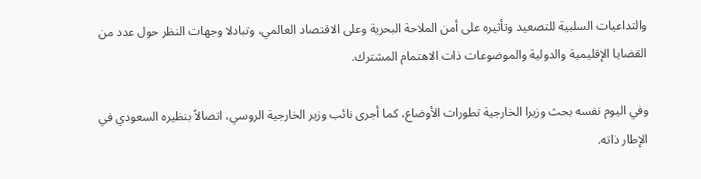والتداعيات السلبية للتصعيد وتأثيره على أمن الملاحة البحرية وعلى الاقتصاد العالمي، وتبادلا وجهات النظر حول عدد من القضايا الإقليمية والدولية والموضوعات ذات الاهتمام المشترك.

وفي اليوم نفسه بحث وزيرا الخارجية تطورات الأوضاع، كما أجرى نائب وزير الخارجية الروسي، اتصالاً بنظيره السعودي في الإطار ذاته.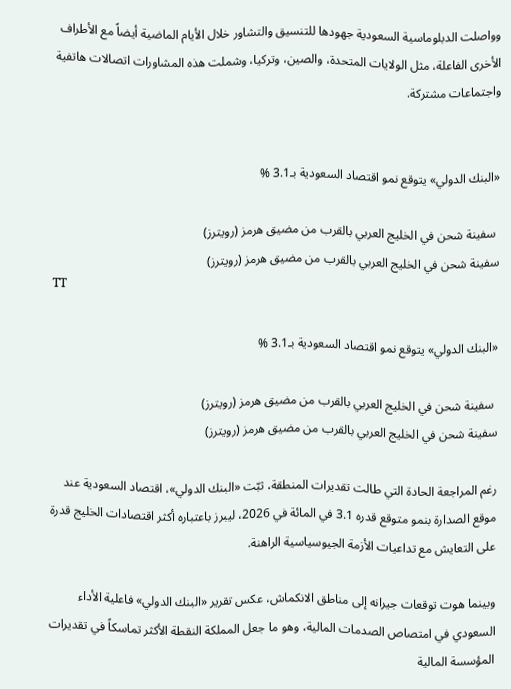وواصلت الدبلوماسية السعودية جهودها للتنسيق والتشاور خلال الأيام الماضية أيضاً مع الأطراف الأخرى الفاعلة، مثل الولايات المتحدة، والصين، وتركيا، وشملت هذه المشاورات اتصالات هاتفية واجتماعات مشتركة.


«البنك الدولي» يتوقع نمو اقتصاد السعودية بـ3.1 %

 سفينة شحن في الخليج العربي بالقرب من مضيق هرمز (رويترز)
سفينة شحن في الخليج العربي بالقرب من مضيق هرمز (رويترز)
TT

«البنك الدولي» يتوقع نمو اقتصاد السعودية بـ3.1 %

 سفينة شحن في الخليج العربي بالقرب من مضيق هرمز (رويترز)
سفينة شحن في الخليج العربي بالقرب من مضيق هرمز (رويترز)

رغم المراجعة الحادة التي طالت تقديرات المنطقة، ثبّت «البنك الدولي»، اقتصاد السعودية عند موقع الصدارة بنمو متوقع قدره 3.1 في المائة في 2026، ليبرز باعتباره أكثر اقتصادات الخليج قدرة على التعايش مع تداعيات الأزمة الجيوسياسية الراهنة.

وبينما هوت توقعات جيرانه إلى مناطق الانكماش، عكس تقرير «البنك الدولي» فاعلية الأداء السعودي في امتصاص الصدمات المالية، وهو ما جعل المملكة النقطة الأكثر تماسكاً في تقديرات المؤسسة المالية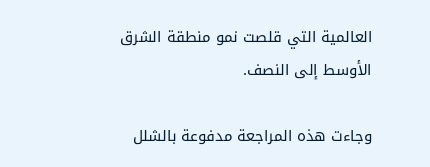العالمية التي قلصت نمو منطقة الشرق الأوسط إلى النصف.

وجاءت هذه المراجعة مدفوعة بالشلل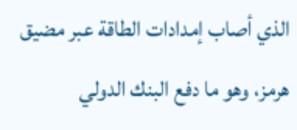الذي أصاب إمدادات الطاقة عبر مضيق هرمز، وهو ما دفع البنك الدولي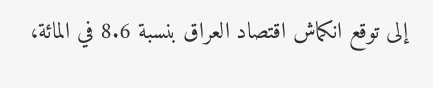إلى توقع انكماش اقتصاد العراق بنسبة 8.6 في المائة،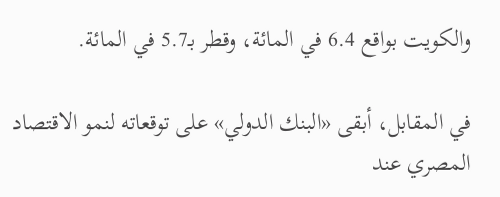والكويت بواقع 6.4 في المائة، وقطر بـ5.7 في المائة.

في المقابل، أبقى «البنك الدولي» على توقعاته لنمو الاقتصاد المصري عند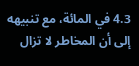4.3 في المائة، مع تنبيهه إلى أن المخاطر لا تزال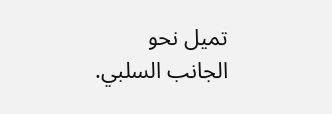تميل نحو الجانب السلبي.